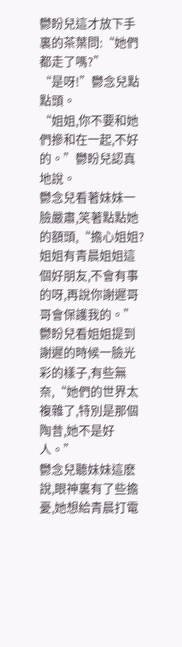鬱盼兒這才放下手裏的茶葉問:“她們都走了嗎?”
“是呀!”鬱念兒點點頭。
“姐姐,你不要和她們摻和在一起,不好的。”鬱盼兒認真地說。
鬱念兒看著妹妹一臉嚴肅,笑著點點她的額頭,“擔心姐姐?姐姐有青晨姐姐這個好朋友,不會有事的呀,再說你謝遲哥哥會保護我的。”
鬱盼兒看姐姐提到謝遲的時候一臉光彩的樣子,有些無奈,“她們的世界太複雜了,特別是那個陶昔,她不是好人。”
鬱念兒聽妹妹這麽說,眼神裏有了些擔憂,她想給青晨打電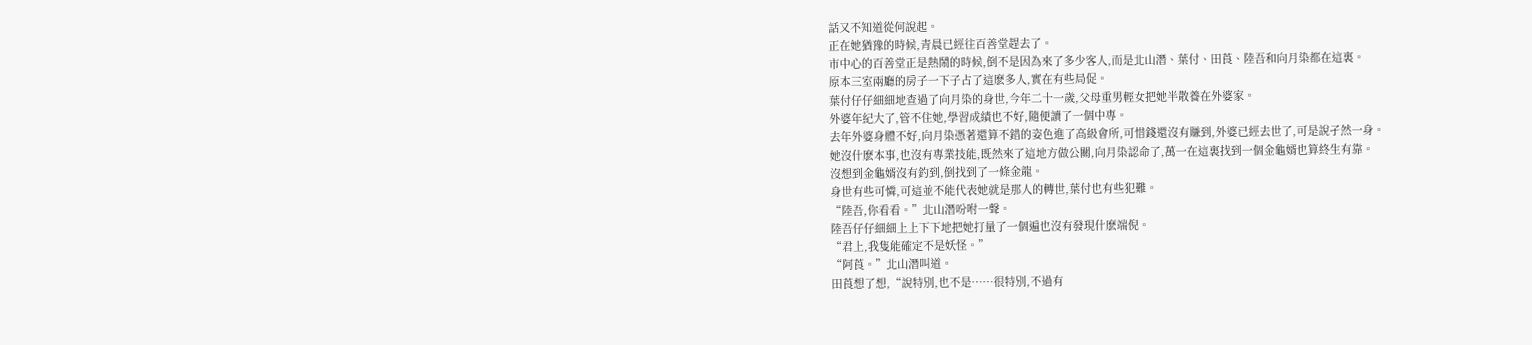話又不知道從何說起。
正在她猶豫的時候,青晨已經往百善堂趕去了。
市中心的百善堂正是熱鬧的時候,倒不是因為來了多少客人,而是北山潛、葉付、田莨、陸吾和向月染都在這裏。
原本三室兩廳的房子一下子占了這麽多人,實在有些局促。
葉付仔仔細細地查過了向月染的身世,今年二十一歲,父母重男輕女把她半散養在外婆家。
外婆年紀大了,管不住她,學習成績也不好,隨便讀了一個中專。
去年外婆身體不好,向月染憑著還算不錯的姿色進了高級會所,可惜錢還沒有賺到,外婆已經去世了,可是說孑然一身。
她沒什麽本事,也沒有專業技能,既然來了這地方做公關,向月染認命了,萬一在這裏找到一個金龜婿也算終生有靠。
沒想到金龜婿沒有釣到,倒找到了一條金龍。
身世有些可憐,可這並不能代表她就是那人的轉世,葉付也有些犯難。
“陸吾,你看看。”北山潛吩咐一聲。
陸吾仔仔細細上上下下地把她打量了一個遍也沒有發現什麽端倪。
“君上,我隻能確定不是妖怪。”
“阿莨。”北山潛叫道。
田莨想了想,“說特別,也不是……很特別,不過有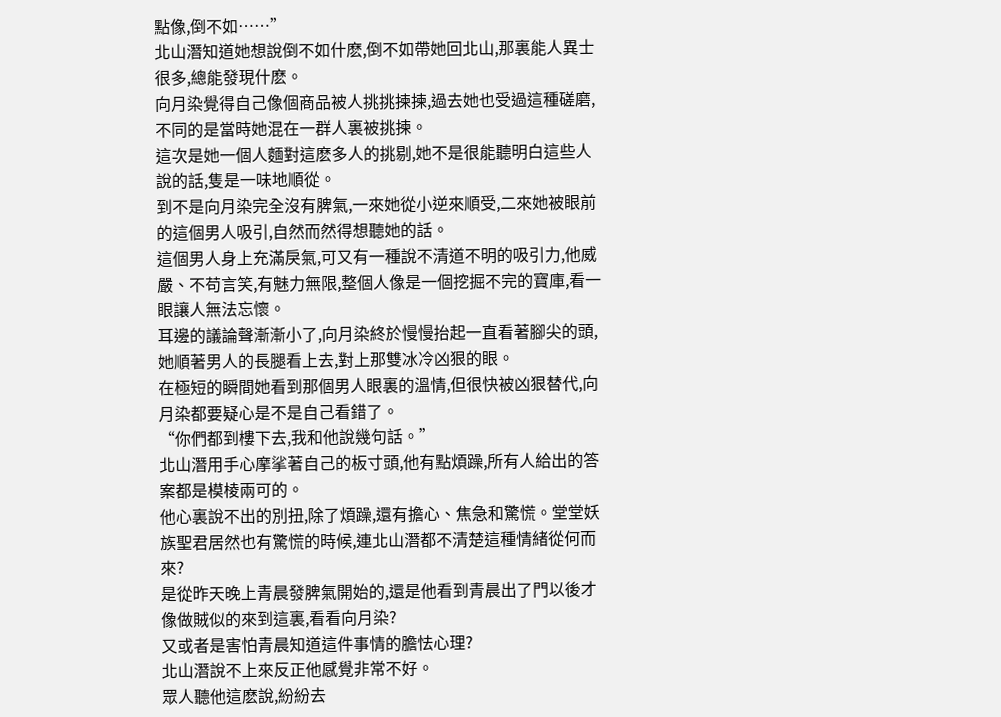點像,倒不如……”
北山潛知道她想說倒不如什麽,倒不如帶她回北山,那裏能人異士很多,總能發現什麽。
向月染覺得自己像個商品被人挑挑揀揀,過去她也受過這種磋磨,不同的是當時她混在一群人裏被挑揀。
這次是她一個人麵對這麽多人的挑剔,她不是很能聽明白這些人說的話,隻是一味地順從。
到不是向月染完全沒有脾氣,一來她從小逆來順受,二來她被眼前的這個男人吸引,自然而然得想聽她的話。
這個男人身上充滿戾氣,可又有一種說不清道不明的吸引力,他威嚴、不苟言笑,有魅力無限,整個人像是一個挖掘不完的寶庫,看一眼讓人無法忘懷。
耳邊的議論聲漸漸小了,向月染終於慢慢抬起一直看著腳尖的頭,她順著男人的長腿看上去,對上那雙冰冷凶狠的眼。
在極短的瞬間她看到那個男人眼裏的溫情,但很快被凶狠替代,向月染都要疑心是不是自己看錯了。
“你們都到樓下去,我和他說幾句話。”
北山潛用手心摩挲著自己的板寸頭,他有點煩躁,所有人給出的答案都是模棱兩可的。
他心裏說不出的別扭,除了煩躁,還有擔心、焦急和驚慌。堂堂妖族聖君居然也有驚慌的時候,連北山潛都不清楚這種情緒從何而來?
是從昨天晚上青晨發脾氣開始的,還是他看到青晨出了門以後才像做賊似的來到這裏,看看向月染?
又或者是害怕青晨知道這件事情的膽怯心理?
北山潛說不上來反正他感覺非常不好。
眾人聽他這麽說,紛紛去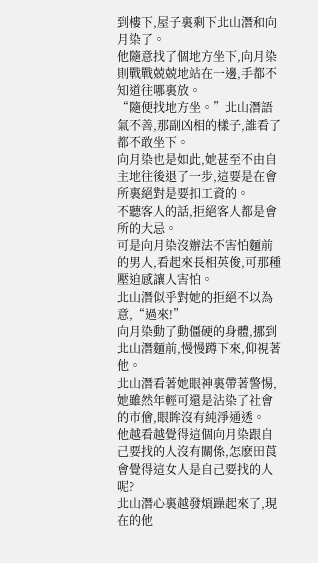到樓下,屋子裏剩下北山潛和向月染了。
他隨意找了個地方坐下,向月染則戰戰兢兢地站在一邊,手都不知道往哪裏放。
“隨便找地方坐。”北山潛語氣不善,那副凶相的樣子,誰看了都不敢坐下。
向月染也是如此,她甚至不由自主地往後退了一步,這要是在會所裏絕對是要扣工資的。
不聽客人的話,拒絕客人都是會所的大忌。
可是向月染沒辦法不害怕麵前的男人,看起來長相英俊,可那種壓迫感讓人害怕。
北山潛似乎對她的拒絕不以為意,“過來!”
向月染動了動僵硬的身體,挪到北山潛麵前,慢慢蹲下來,仰視著他。
北山潛看著她眼神裏帶著警惕,她雖然年輕可還是沾染了社會的市儈,眼眸沒有純淨通透。
他越看越覺得這個向月染跟自己要找的人沒有關係,怎麽田莨會覺得這女人是自己要找的人呢?
北山潛心裏越發煩躁起來了,現在的他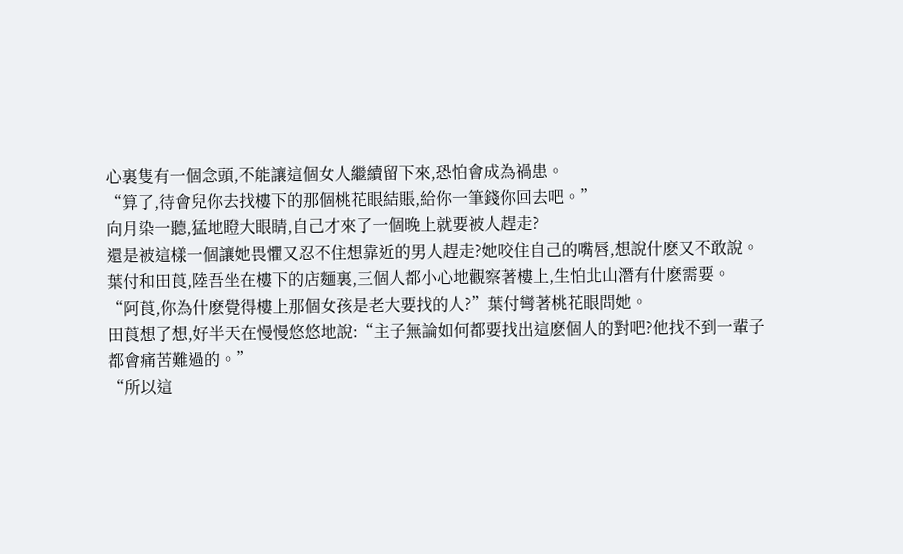心裏隻有一個念頭,不能讓這個女人繼續留下來,恐怕會成為禍患。
“算了,待會兒你去找樓下的那個桃花眼結賬,給你一筆錢你回去吧。”
向月染一聽,猛地瞪大眼睛,自己才來了一個晚上就要被人趕走?
還是被這樣一個讓她畏懼又忍不住想靠近的男人趕走?她咬住自己的嘴唇,想說什麽又不敢說。
葉付和田莨,陸吾坐在樓下的店麵裏,三個人都小心地觀察著樓上,生怕北山潛有什麽需要。
“阿莨,你為什麽覺得樓上那個女孩是老大要找的人?”葉付彎著桃花眼問她。
田莨想了想,好半天在慢慢悠悠地說:“主子無論如何都要找出這麽個人的對吧?他找不到一輩子都會痛苦難過的。”
“所以這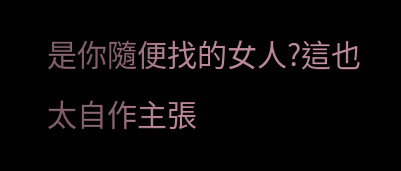是你隨便找的女人?這也太自作主張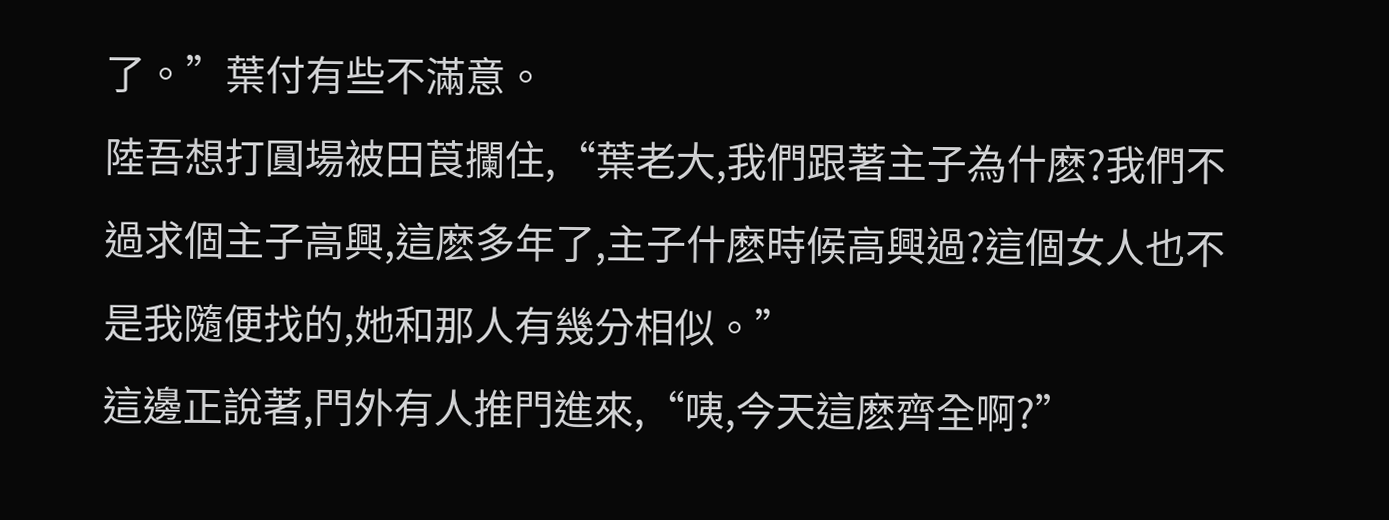了。”葉付有些不滿意。
陸吾想打圓場被田莨攔住,“葉老大,我們跟著主子為什麽?我們不過求個主子高興,這麽多年了,主子什麽時候高興過?這個女人也不是我隨便找的,她和那人有幾分相似。”
這邊正說著,門外有人推門進來,“咦,今天這麽齊全啊?”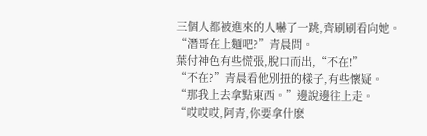三個人都被進來的人嚇了一跳,齊刷刷看向她。
“潛哥在上麵吧?”青晨問。
葉付神色有些慌張,脫口而出,“不在!”
“不在?”青晨看他別扭的樣子,有些懷疑。
“那我上去拿點東西。”邊說邊往上走。
“哎哎哎,阿青,你要拿什麽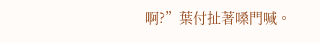啊?”葉付扯著嗓門喊。